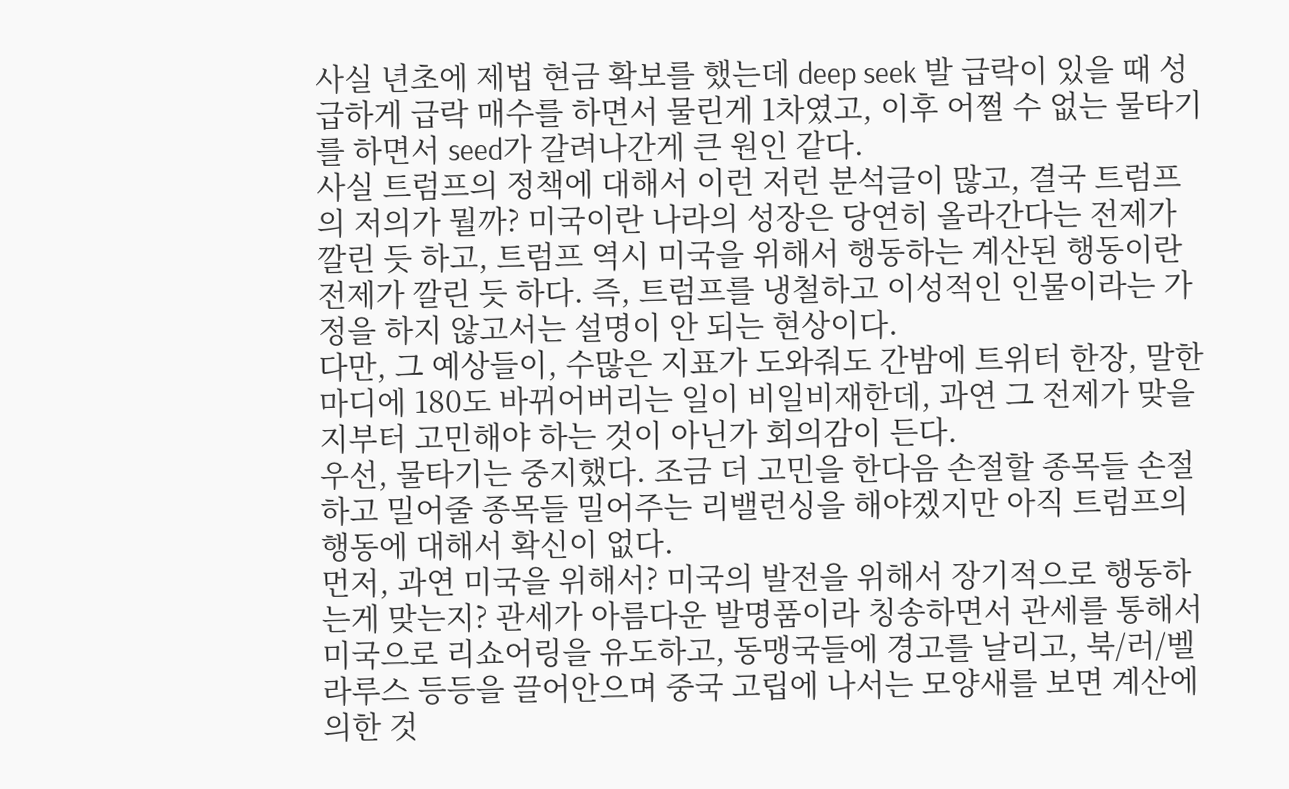사실 년초에 제법 현금 확보를 했는데 deep seek 발 급락이 있을 때 성급하게 급락 매수를 하면서 물린게 1차였고, 이후 어쩔 수 없는 물타기를 하면서 seed가 갈려나간게 큰 원인 같다.
사실 트럼프의 정책에 대해서 이런 저런 분석글이 많고, 결국 트럼프의 저의가 뭘까? 미국이란 나라의 성장은 당연히 올라간다는 전제가 깔린 듯 하고, 트럼프 역시 미국을 위해서 행동하는 계산된 행동이란 전제가 깔린 듯 하다. 즉, 트럼프를 냉철하고 이성적인 인물이라는 가정을 하지 않고서는 설명이 안 되는 현상이다.
다만, 그 예상들이, 수많은 지표가 도와줘도 간밤에 트위터 한장, 말한마디에 180도 바뀌어버리는 일이 비일비재한데, 과연 그 전제가 맞을지부터 고민해야 하는 것이 아닌가 회의감이 든다.
우선, 물타기는 중지했다. 조금 더 고민을 한다음 손절할 종목들 손절하고 밀어줄 종목들 밀어주는 리밸런싱을 해야겠지만 아직 트럼프의 행동에 대해서 확신이 없다.
먼저, 과연 미국을 위해서? 미국의 발전을 위해서 장기적으로 행동하는게 맞는지? 관세가 아름다운 발명품이라 칭송하면서 관세를 통해서 미국으로 리쇼어링을 유도하고, 동맹국들에 경고를 날리고, 북/러/벨라루스 등등을 끌어안으며 중국 고립에 나서는 모양새를 보면 계산에 의한 것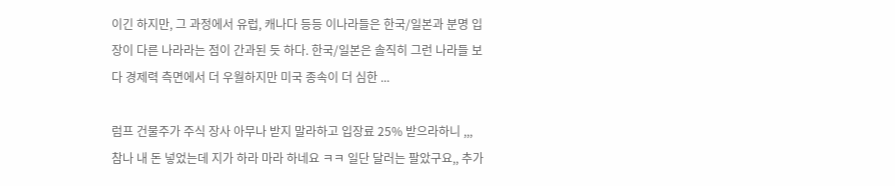이긴 하지만, 그 과정에서 유럽, 캐나다 등등 이나라들은 한국/일본과 분명 입장이 다른 나라라는 점이 간과된 듯 하다. 한국/일본은 솔직히 그런 나라들 보다 경제력 측면에서 더 우월하지만 미국 종속이 더 심한 ...

럼프 건물주가 주식 장사 아무나 받지 말라하고 입장료 25% 받으라하니 ,,, 참나 내 돈 넣었는데 지가 하라 마라 하네요 ㅋㅋ 일단 달러는 팔았구요,, 추가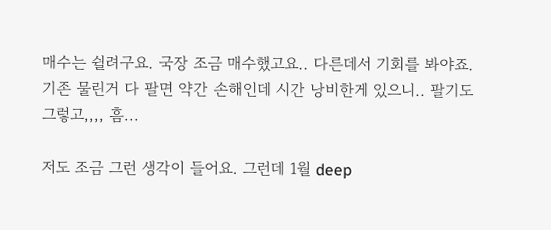매수는 쉴려구요. 국장 조금 매수했고요.. 다른데서 기회를 봐야죠. 기존 물린거 다 팔면 약간 손해인데 시간 낭비한게 있으니.. 팔기도 그렇고,,,, 흠...

저도 조금 그런 생각이 들어요. 그런데 1월 deep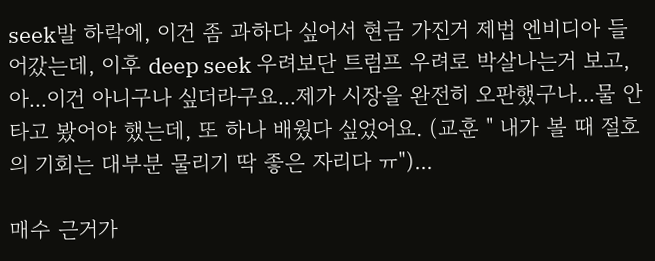seek발 하락에, 이건 좀 과하다 싶어서 현금 가진거 제법 엔비디아 들어갔는데, 이후 deep seek 우려보단 트럼프 우려로 박살나는거 보고, 아...이건 아니구나 싶더라구요...제가 시장을 완전히 오판했구나...물 안타고 봤어야 했는데, 또 하나 배웠다 싶었어요. (교훈 " 내가 볼 때 절호의 기회는 대부분 물리기 딱 좋은 자리다 ㅠ")...

매수 근거가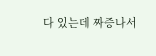다 있는데 짜증나서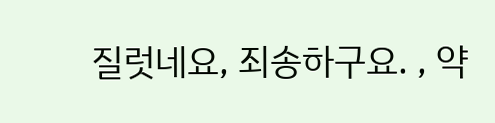질럿네요, 죄송하구요. , 약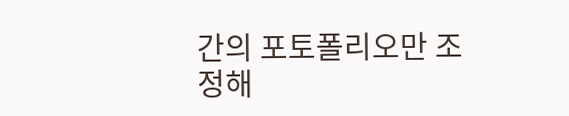간의 포토폴리오만 조정해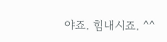야죠. 힘내시죠. ^^